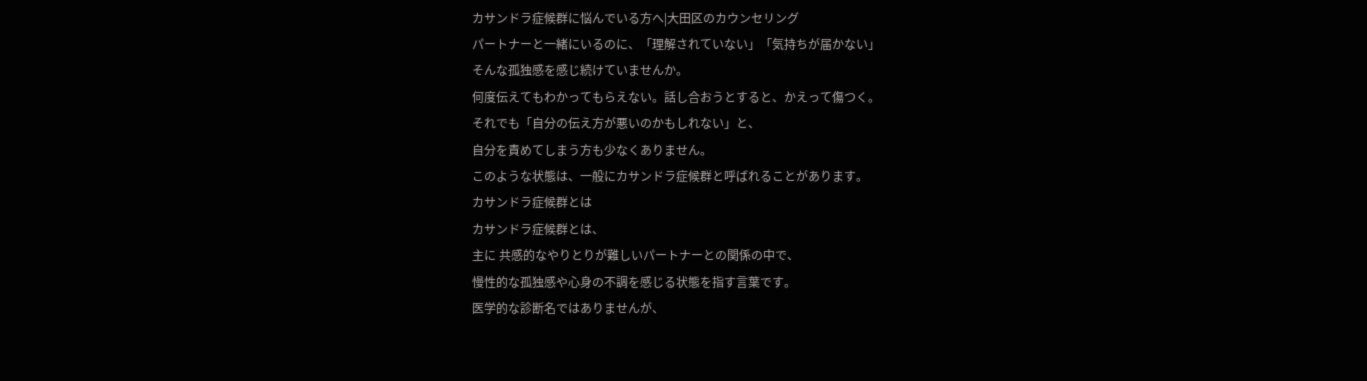カサンドラ症候群に悩んでいる方へ|大田区のカウンセリング
パートナーと一緒にいるのに、「理解されていない」「気持ちが届かない」
そんな孤独感を感じ続けていませんか。
何度伝えてもわかってもらえない。話し合おうとすると、かえって傷つく。
それでも「自分の伝え方が悪いのかもしれない」と、
自分を責めてしまう方も少なくありません。
このような状態は、一般にカサンドラ症候群と呼ばれることがあります。
カサンドラ症候群とは
カサンドラ症候群とは、
主に 共感的なやりとりが難しいパートナーとの関係の中で、
慢性的な孤独感や心身の不調を感じる状態を指す言葉です。
医学的な診断名ではありませんが、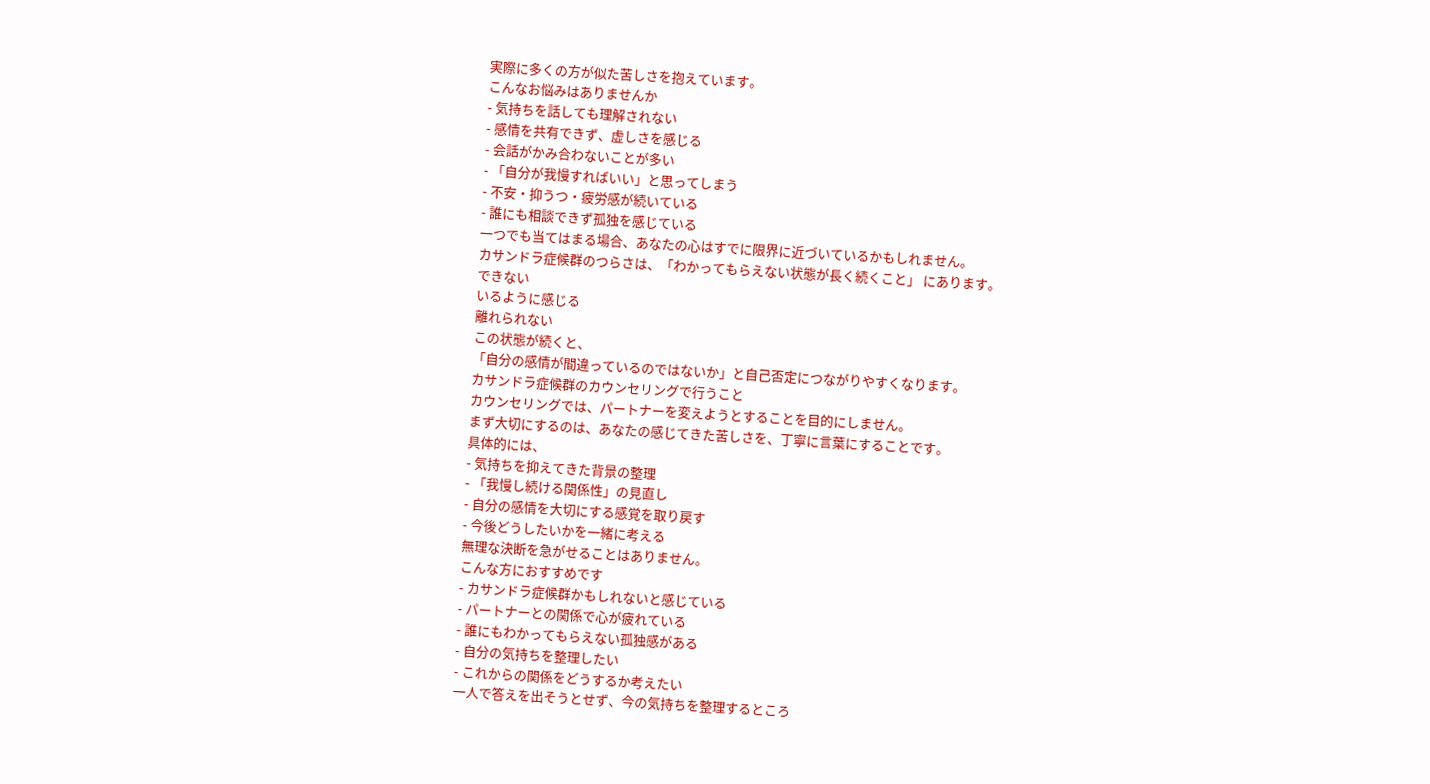実際に多くの方が似た苦しさを抱えています。
こんなお悩みはありませんか
- 気持ちを話しても理解されない
- 感情を共有できず、虚しさを感じる
- 会話がかみ合わないことが多い
- 「自分が我慢すればいい」と思ってしまう
- 不安・抑うつ・疲労感が続いている
- 誰にも相談できず孤独を感じている
一つでも当てはまる場合、あなたの心はすでに限界に近づいているかもしれません。
カサンドラ症候群のつらさは、「わかってもらえない状態が長く続くこと」 にあります。
できない
いるように感じる
離れられない
この状態が続くと、
「自分の感情が間違っているのではないか」と自己否定につながりやすくなります。
カサンドラ症候群のカウンセリングで行うこと
カウンセリングでは、パートナーを変えようとすることを目的にしません。
まず大切にするのは、あなたの感じてきた苦しさを、丁寧に言葉にすることです。
具体的には、
- 気持ちを抑えてきた背景の整理
- 「我慢し続ける関係性」の見直し
- 自分の感情を大切にする感覚を取り戻す
- 今後どうしたいかを一緒に考える
無理な決断を急がせることはありません。
こんな方におすすめです
- カサンドラ症候群かもしれないと感じている
- パートナーとの関係で心が疲れている
- 誰にもわかってもらえない孤独感がある
- 自分の気持ちを整理したい
- これからの関係をどうするか考えたい
一人で答えを出そうとせず、今の気持ちを整理するところ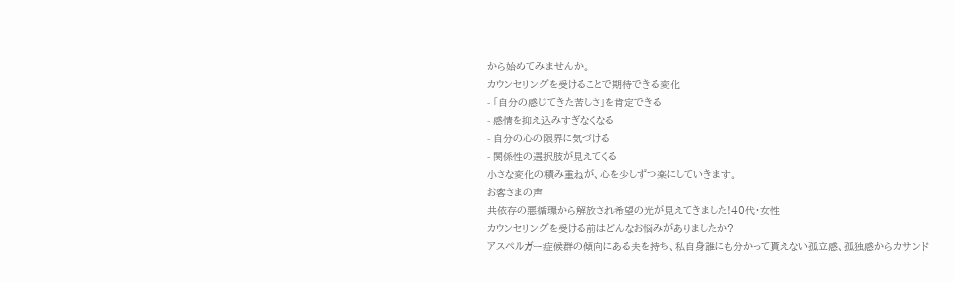から始めてみませんか。
カウンセリングを受けることで期待できる変化
- 「自分の感じてきた苦しさ」を肯定できる
- 感情を抑え込みすぎなくなる
- 自分の心の限界に気づける
- 関係性の選択肢が見えてくる
小さな変化の積み重ねが、心を少しずつ楽にしていきます。
お客さまの声
共依存の悪循環から解放され希望の光が見えてきました!40代・女性
カウンセリングを受ける前はどんなお悩みがありましたか?
アスペルガー症候群の傾向にある夫を持ち、私自身誰にも分かって貰えない孤立感、孤独感からカサンド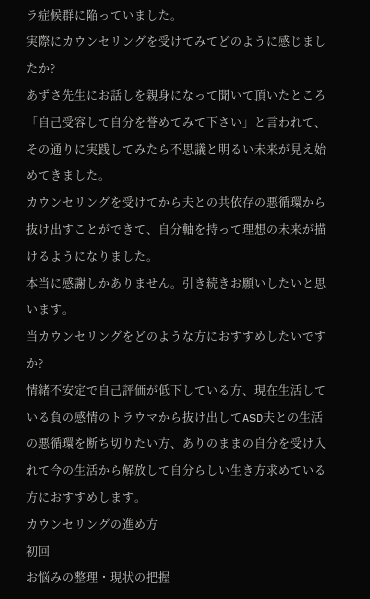ラ症候群に陥っていました。
実際にカウンセリングを受けてみてどのように感じましたか?
あずさ先生にお話しを親身になって聞いて頂いたところ「自己受容して自分を誉めてみて下さい」と言われて、その通りに実践してみたら不思議と明るい未来が見え始めてきました。
カウンセリングを受けてから夫との共依存の悪循環から抜け出すことができて、自分軸を持って理想の未来が描けるようになりました。
本当に感謝しかありません。引き続きお願いしたいと思います。
当カウンセリングをどのような方におすすめしたいですか?
情緒不安定で自己評価が低下している方、現在生活している負の感情のトラウマから抜け出してASD夫との生活の悪循環を断ち切りたい方、ありのままの自分を受け入れて今の生活から解放して自分らしい生き方求めている方におすすめします。
カウンセリングの進め方
初回
お悩みの整理・現状の把握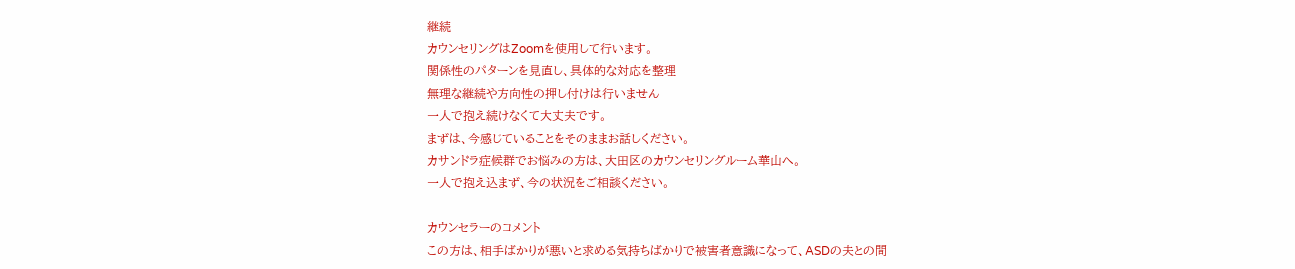継続
カウンセリングはZoomを使用して行います。
関係性のパターンを見直し、具体的な対応を整理
無理な継続や方向性の押し付けは行いません
一人で抱え続けなくて大丈夫です。
まずは、今感じていることをそのままお話しください。
カサンドラ症候群でお悩みの方は、大田区のカウンセリングルーム華山へ。
一人で抱え込まず、今の状況をご相談ください。

カウンセラーのコメント
この方は、相手ばかりが悪いと求める気持ちばかりで被害者意識になって、ASDの夫との間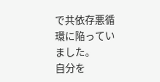で共依存悪循環に陥っていました。
自分を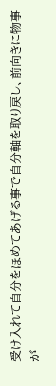受け入れて自分をほめてあげる事で自分軸を取り戻し、前向きに物事が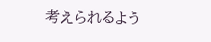考えられるよう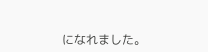になれました。